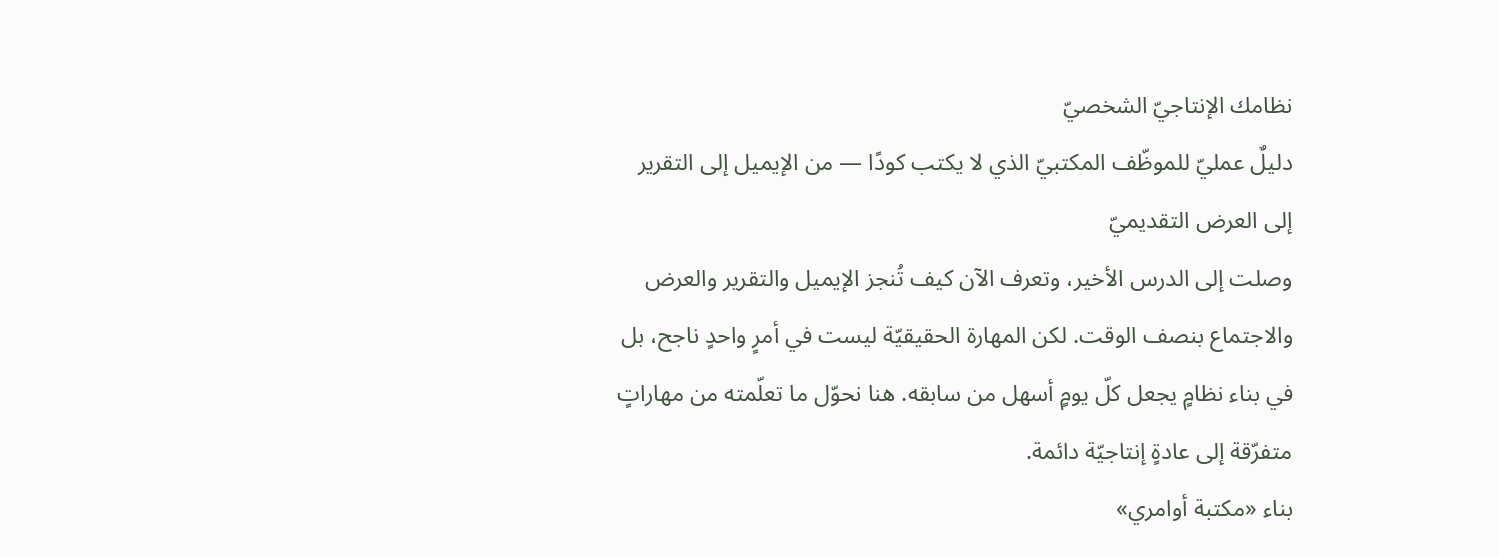نظامك الإنتاجيّ الشخصيّ
دليلٌ عمليّ للموظّف المكتبيّ الذي لا يكتب كودًا — من الإيميل إلى التقرير إلى العرض التقديميّ
وصلت إلى الدرس الأخير، وتعرف الآن كيف تُنجز الإيميل والتقرير والعرض والاجتماع بنصف الوقت. لكن المهارة الحقيقيّة ليست في أمرٍ واحدٍ ناجح، بل في بناء نظامٍ يجعل كلّ يومٍ أسهل من سابقه. هنا نحوّل ما تعلّمته من مهاراتٍ متفرّقة إلى عادةٍ إنتاجيّة دائمة.
بناء «مكتبة أوامري»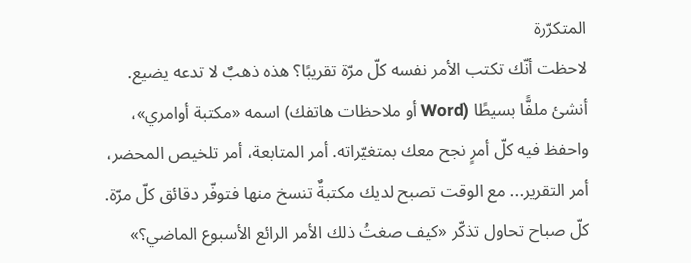المتكرّرة
لاحظت أنّك تكتب الأمر نفسه كلّ مرّة تقريبًا؟ هذه ذهبٌ لا تدعه يضيع. أنشئ ملفًّا بسيطًا (Word أو ملاحظات هاتفك) اسمه «مكتبة أوامري»، واحفظ فيه كلّ أمرٍ نجح معك بمتغيّراته. أمر المتابعة، أمر تلخيص المحضر، أمر التقرير... مع الوقت تصبح لديك مكتبةٌ تنسخ منها فتوفّر دقائق كلّ مرّة.
كلّ صباح تحاول تذكّر «كيف صغتُ ذلك الأمر الرائع الأسبوع الماضي؟»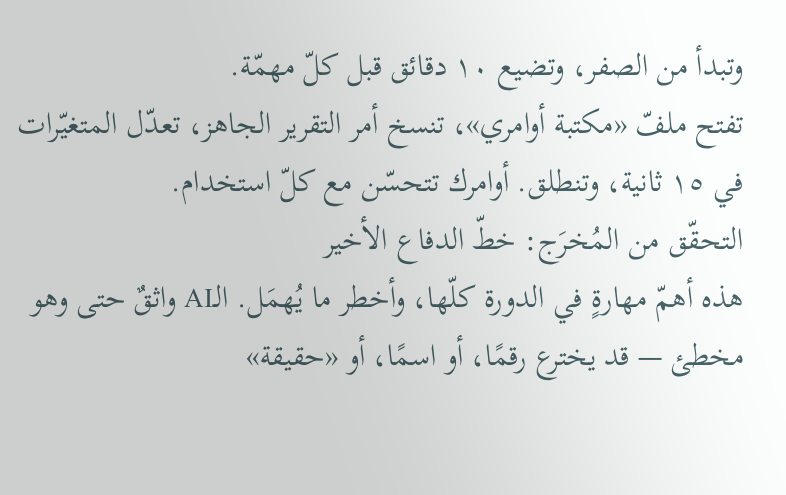وتبدأ من الصفر، وتضيع ١٠ دقائق قبل كلّ مهمّة.
تفتح ملفّ «مكتبة أوامري»، تنسخ أمر التقرير الجاهز، تعدّل المتغيّرات في ١٥ ثانية، وتنطلق. أوامرك تتحسّن مع كلّ استخدام.
التحقّق من المُخرَج: خطّ الدفاع الأخير
هذه أهمّ مهارةٍ في الدورة كلّها، وأخطر ما يُهمَل. الـAI واثقٌ حتى وهو مخطئ — قد يخترع رقمًا، أو اسمًا، أو «حقيقة»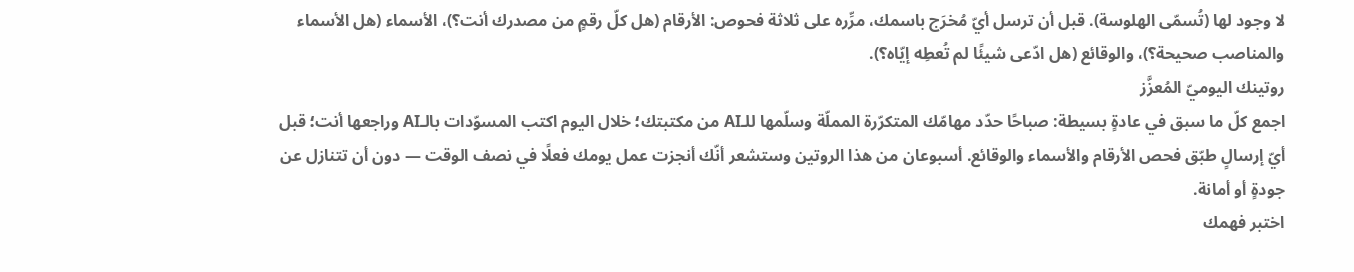لا وجود لها (تُسمّى الهلوسة). قبل أن ترسل أيّ مُخرَج باسمك، مرِّره على ثلاثة فحوص: الأرقام (هل كلّ رقمٍ من مصدرك أنت؟)، الأسماء (هل الأسماء والمناصب صحيحة؟)، والوقائع (هل ادّعى شيئًا لم تُعطِه إيّاه؟).
روتينك اليوميّ المُعزَّز
اجمع كلّ ما سبق في عادةٍ بسيطة: صباحًا حدّد مهامّك المتكرّرة المملّة وسلّمها للـAI من مكتبتك؛ خلال اليوم اكتب المسوّدات بالـAI وراجعها أنت؛ قبل أيّ إرسالٍ طبّق فحص الأرقام والأسماء والوقائع. أسبوعان من هذا الروتين وستشعر أنّك أنجزت عمل يومك فعلًا في نصف الوقت — دون أن تتنازل عن جودةٍ أو أمانة.
اختبر فهمك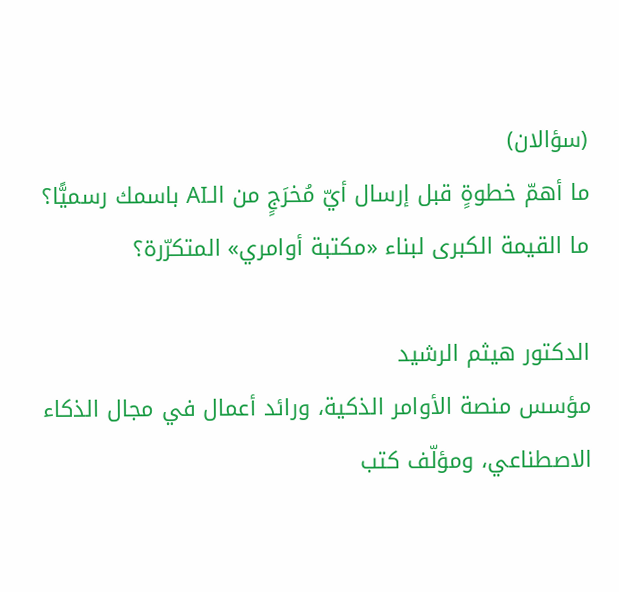(سؤالان)
ما أهمّ خطوةٍ قبل إرسال أيّ مُخرَجٍ من الـAI باسمك رسميًّا؟
ما القيمة الكبرى لبناء «مكتبة أوامري» المتكرّرة؟

الدكتور هيثم الرشيد
مؤسس منصة الأوامر الذكية، ورائد أعمال في مجال الذكاء الاصطناعي، ومؤلّف كتب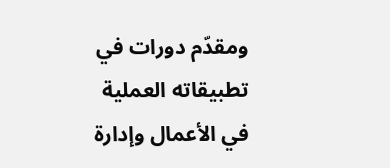ومقدّم دورات في تطبيقاته العملية في الأعمال وإدارة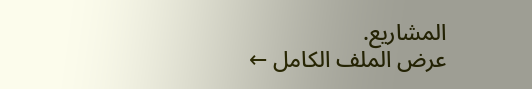المشاريع.
عرض الملف الكامل ←